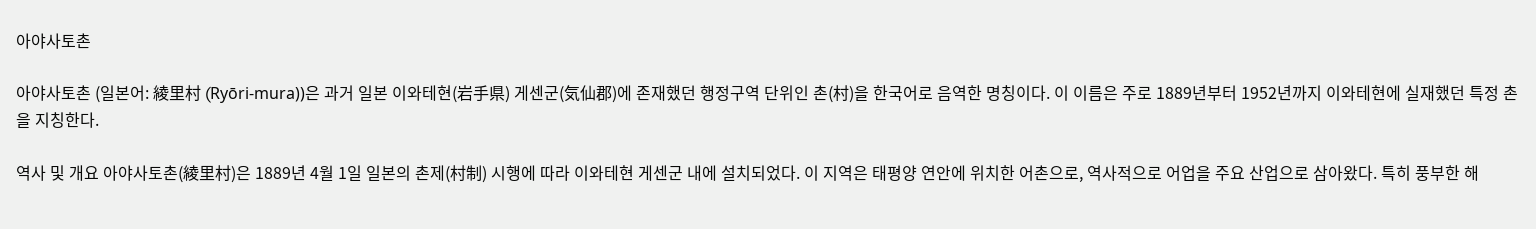아야사토촌

아야사토촌 (일본어: 綾里村 (Ryōri-mura))은 과거 일본 이와테현(岩手県) 게센군(気仙郡)에 존재했던 행정구역 단위인 촌(村)을 한국어로 음역한 명칭이다. 이 이름은 주로 1889년부터 1952년까지 이와테현에 실재했던 특정 촌을 지칭한다.

역사 및 개요 아야사토촌(綾里村)은 1889년 4월 1일 일본의 촌제(村制) 시행에 따라 이와테현 게센군 내에 설치되었다. 이 지역은 태평양 연안에 위치한 어촌으로, 역사적으로 어업을 주요 산업으로 삼아왔다. 특히 풍부한 해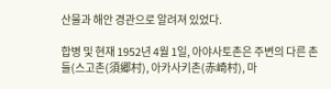산물과 해안 경관으로 알려져 있었다.

합병 및 현재 1952년 4월 1일, 아야사토촌은 주변의 다른 촌들(스고촌(須郷村), 아카사키촌(赤崎村), 마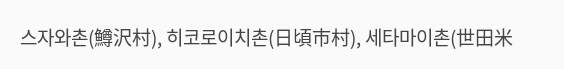스자와촌(鱒沢村), 히코로이치촌(日頃市村), 세타마이촌(世田米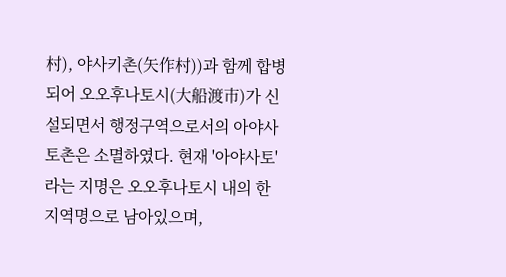村), 야사키촌(矢作村))과 함께 합병되어 오오후나토시(大船渡市)가 신설되면서 행정구역으로서의 아야사토촌은 소멸하였다. 현재 '아야사토'라는 지명은 오오후나토시 내의 한 지역명으로 남아있으며,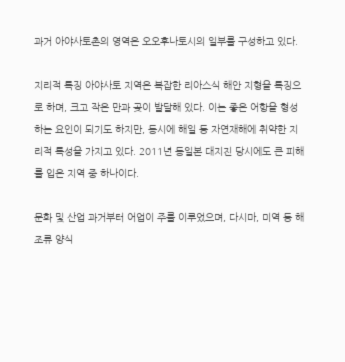과거 아야사토촌의 영역은 오오후나토시의 일부를 구성하고 있다.

지리적 특징 아야사토 지역은 복잡한 리아스식 해안 지형을 특징으로 하며, 크고 작은 만과 곶이 발달해 있다. 이는 좋은 어항을 형성하는 요인이 되기도 하지만, 동시에 해일 등 자연재해에 취약한 지리적 특성을 가지고 있다. 2011년 동일본 대지진 당시에도 큰 피해를 입은 지역 중 하나이다.

문화 및 산업 과거부터 어업이 주를 이루었으며, 다시마, 미역 등 해조류 양식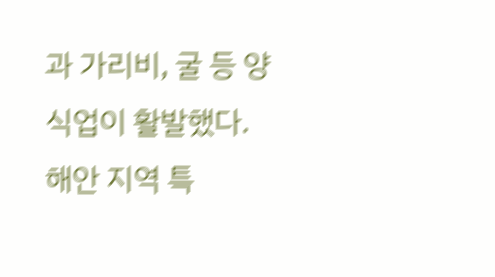과 가리비, 굴 등 양식업이 활발했다. 해안 지역 특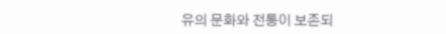유의 문화와 전통이 보존되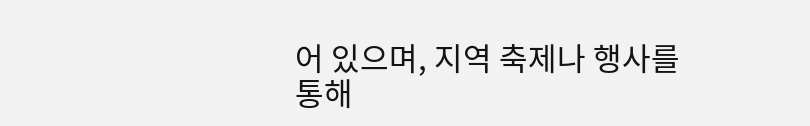어 있으며, 지역 축제나 행사를 통해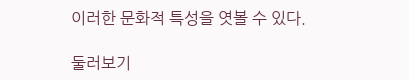이러한 문화적 특성을 엿볼 수 있다.

둘러보기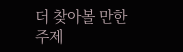더 찾아볼 만한 주제